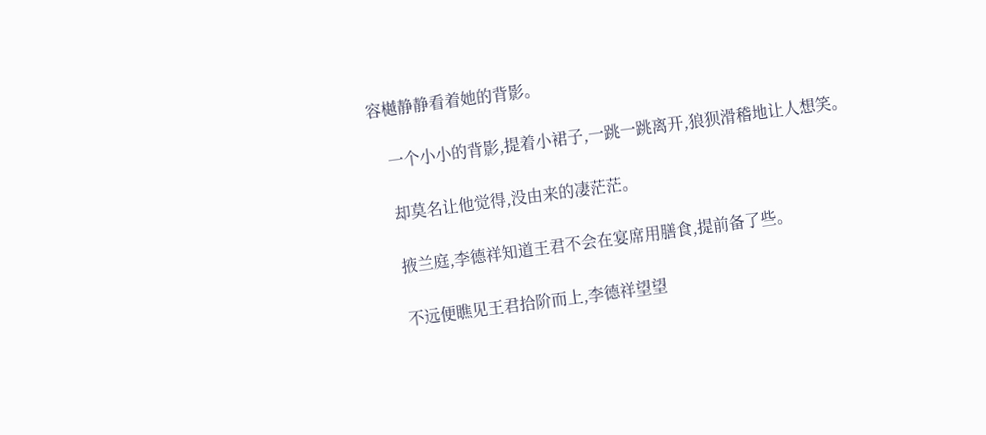容樾静静看着她的背影。

    一个小小的背影,提着小裙子,一跳一跳离开,狼狈滑稽地让人想笑。

    却莫名让他觉得,没由来的凄茫茫。

    掖兰庭,李德祥知道王君不会在宴席用膳食,提前备了些。

    不远便瞧见王君拾阶而上,李德祥望望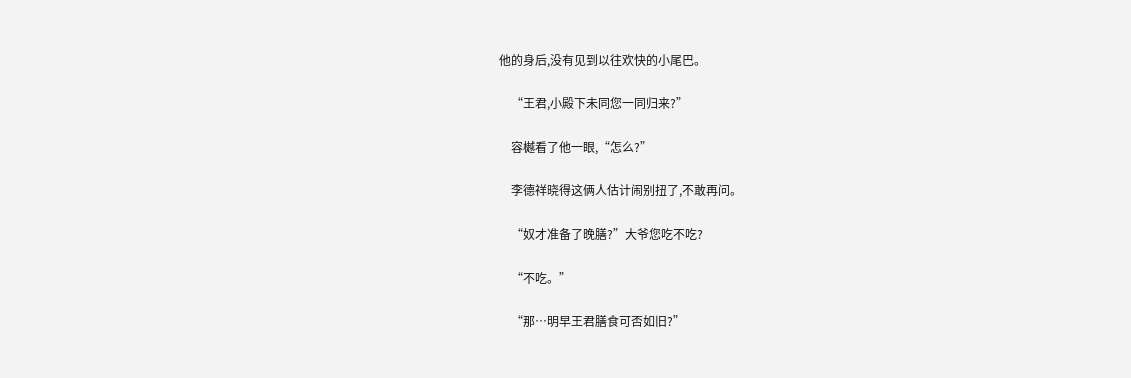他的身后,没有见到以往欢快的小尾巴。

    “王君,小殿下未同您一同归来?”

    容樾看了他一眼,“怎么?”

    李德祥晓得这俩人估计闹别扭了,不敢再问。

    “奴才准备了晚膳?”大爷您吃不吃?

    “不吃。”

    “那…明早王君膳食可否如旧?”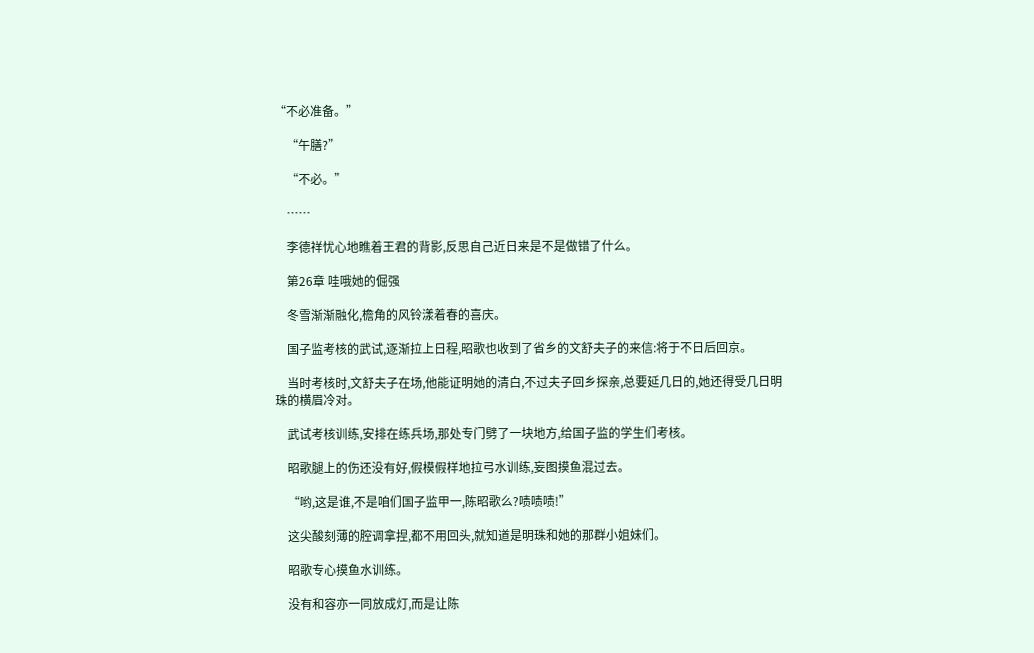“不必准备。”

    “午膳?”

    “不必。”

    ……

    李德祥忧心地瞧着王君的背影,反思自己近日来是不是做错了什么。

    第26章 哇哦她的倔强

    冬雪渐渐融化,檐角的风铃漾着春的喜庆。

    国子监考核的武试,逐渐拉上日程,昭歌也收到了省乡的文舒夫子的来信:将于不日后回京。

    当时考核时,文舒夫子在场,他能证明她的清白,不过夫子回乡探亲,总要延几日的,她还得受几日明珠的横眉冷对。

    武试考核训练,安排在练兵场,那处专门劈了一块地方,给国子监的学生们考核。

    昭歌腿上的伤还没有好,假模假样地拉弓水训练,妄图摸鱼混过去。

    “哟,这是谁,不是咱们国子监甲一,陈昭歌么?啧啧啧!”

    这尖酸刻薄的腔调拿捏,都不用回头,就知道是明珠和她的那群小姐妹们。

    昭歌专心摸鱼水训练。

    没有和容亦一同放成灯,而是让陈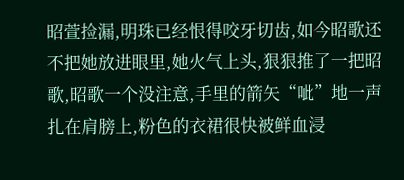昭萱捡漏,明珠已经恨得咬牙切齿,如今昭歌还不把她放进眼里,她火气上头,狠狠推了一把昭歌,昭歌一个没注意,手里的箭矢“呲”地一声扎在肩膀上,粉色的衣裙很快被鲜血浸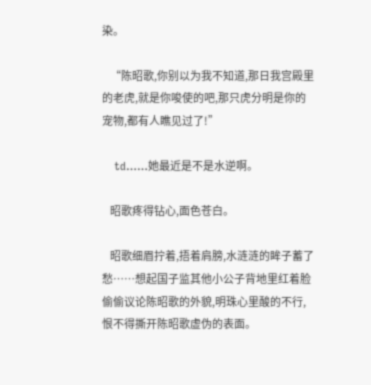染。

    “陈昭歌,你别以为我不知道,那日我宫殿里的老虎,就是你唆使的吧,那只虎分明是你的宠物,都有人瞧见过了!”

    td……她最近是不是水逆啊。

    昭歌疼得钻心,面色苍白。

    昭歌细眉拧着,捂着肩膀,水涟涟的眸子蓄了愁……想起国子监其他小公子背地里红着脸偷偷议论陈昭歌的外貌,明珠心里酸的不行,恨不得撕开陈昭歌虚伪的表面。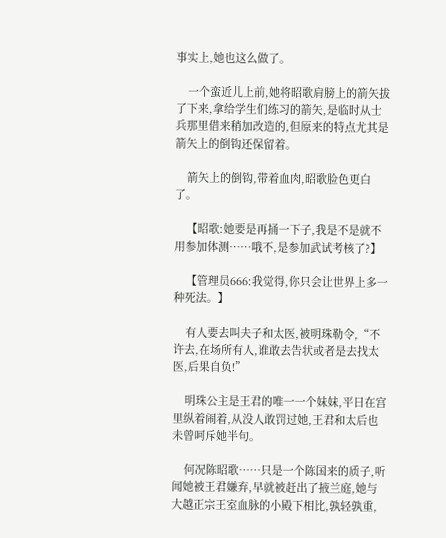事实上,她也这么做了。

    一个蛮近儿上前,她将昭歌肩膀上的箭矢拔了下来,拿给学生们练习的箭矢,是临时从士兵那里借来稍加改造的,但原来的特点尤其是箭矢上的倒钩还保留着。

    箭矢上的倒钩,带着血肉,昭歌脸色更白了。

    【昭歌:她要是再捅一下子,我是不是就不用参加体测……哦不,是参加武试考核了?】

    【管理员666:我觉得,你只会让世界上多一种死法。】

    有人要去叫夫子和太医,被明珠勒令,“不许去,在场所有人,谁敢去告状或者是去找太医,后果自负!”

    明珠公主是王君的唯一一个妹妹,平日在宫里纵着闹着,从没人敢罚过她,王君和太后也未曾呵斥她半句。

    何况陈昭歌……只是一个陈国来的质子,听闻她被王君嫌弃,早就被赶出了掖兰庭,她与大越正宗王室血脉的小殿下相比,孰轻孰重,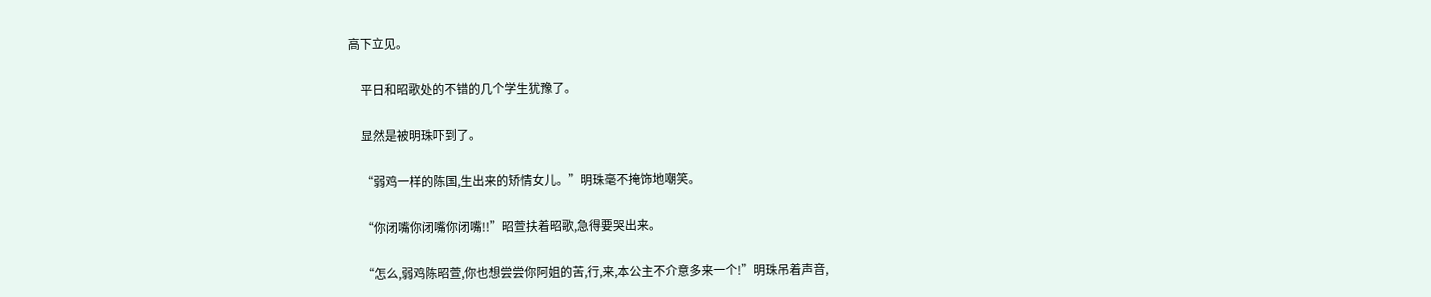高下立见。

    平日和昭歌处的不错的几个学生犹豫了。

    显然是被明珠吓到了。

    “弱鸡一样的陈国,生出来的矫情女儿。”明珠毫不掩饰地嘲笑。

    “你闭嘴你闭嘴你闭嘴!!”昭萱扶着昭歌,急得要哭出来。

    “怎么,弱鸡陈昭萱,你也想尝尝你阿姐的苦,行,来,本公主不介意多来一个!”明珠吊着声音,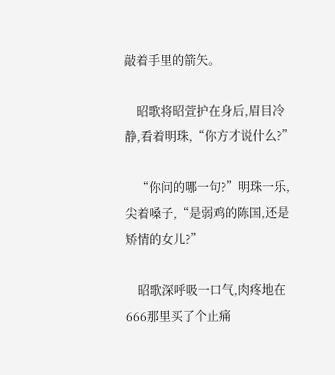敲着手里的箭矢。

    昭歌将昭萱护在身后,眉目冷静,看着明珠,“你方才说什么?”

    “你问的哪一句?”明珠一乐,尖着嗓子,“是弱鸡的陈国,还是矫情的女儿?”

    昭歌深呼吸一口气,肉疼地在666那里买了个止痛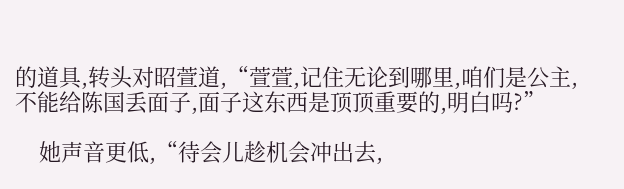的道具,转头对昭萱道,“萱萱,记住无论到哪里,咱们是公主,不能给陈国丢面子,面子这东西是顶顶重要的,明白吗?”

    她声音更低,“待会儿趁机会冲出去,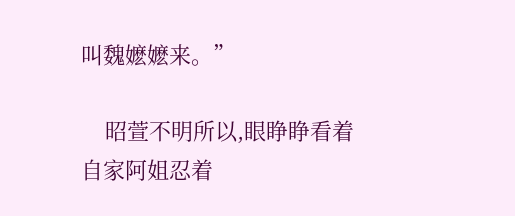叫魏嬷嬷来。”

    昭萱不明所以,眼睁睁看着自家阿姐忍着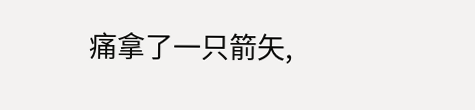痛拿了一只箭矢,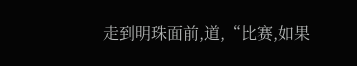走到明珠面前,道,“比赛,如果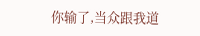你输了,当众跟我道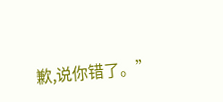歉,说你错了。”